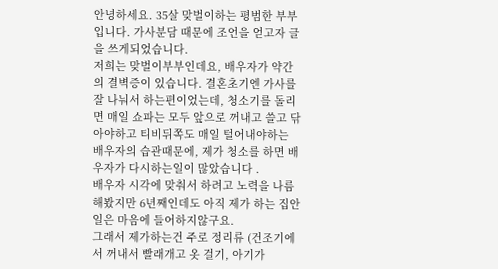안녕하세요. 35살 맞벌이하는 평범한 부부입니다. 가사분담 때문에 조언을 얻고자 글을 쓰게되었습니다.
저희는 맞벌이부부인데요, 배우자가 약간의 결벽증이 있습니다. 결혼초기엔 가사를 잘 나눠서 하는편이었는데, 청소기를 돌리면 매일 쇼파는 모두 앞으로 꺼내고 쓸고 닦아야하고 티비뒤쪽도 매일 털어내야하는 배우자의 습관때문에, 제가 청소를 하면 배우자가 다시하는일이 많았습니다 .
배우자 시각에 맞춰서 하려고 노력을 나름 해봤지만 6년째인데도 아직 제가 하는 집안일은 마음에 들어하지않구요.
그래서 제가하는건 주로 정리류 (건조기에서 꺼내서 빨래개고 옷 걸기, 아기가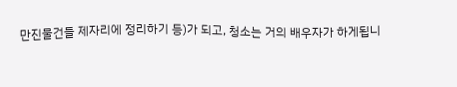만진물건들 제자리에 정리하기 등)가 되고, 청소는 거의 배우자가 하게됩니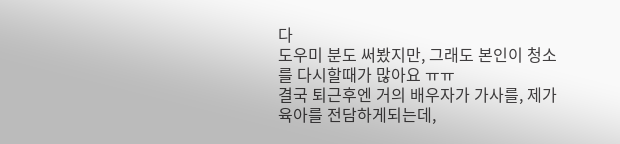다
도우미 분도 써봤지만, 그래도 본인이 청소를 다시할때가 많아요 ㅠㅠ
결국 퇴근후엔 거의 배우자가 가사를, 제가 육아를 전담하게되는데,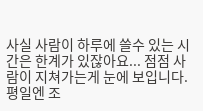사실 사람이 하루에 쓸수 있는 시간은 한계가 있잖아요... 점점 사람이 지쳐가는게 눈에 보입니다.
평일엔 조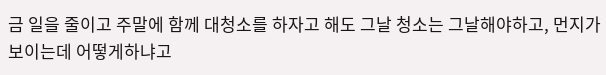금 일을 줄이고 주말에 함께 대청소를 하자고 해도 그날 청소는 그날해야하고, 먼지가 보이는데 어떻게하냐고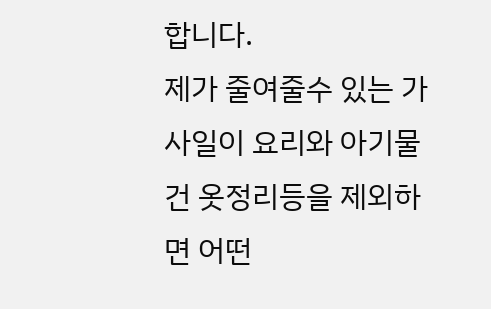합니다.
제가 줄여줄수 있는 가사일이 요리와 아기물건 옷정리등을 제외하면 어떤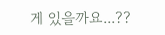게 있을까요...??